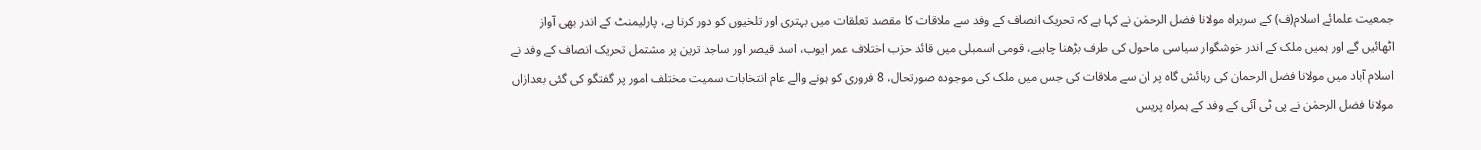جمعیت علمائے اسلام(ف) کے سربراہ مولانا فضل الرحمٰن نے کہا ہے کہ تحریک انصاف کے وفد سے ملاقات کا مقصد تعلقات میں بہتری اور تلخیوں کو دور کرنا ہے، پارلیمنٹ کے اندر بھی آواز اٹھائیں گے اور ہمیں ملک کے اندر خوشگوار سیاسی ماحول کی طرف بڑھنا چاہیے، قومی اسمبلی میں قائد حزب اختلاف عمر ایوب، اسد قیصر اور ساجد ترین پر مشتمل تحریک انصاف کے وفد نے اسلام آباد میں مولانا فضل الرحمان کی رہائش گاہ پر ان سے ملاقات کی جس میں ملک کی موجودہ صورتحال، 8 فروری کو ہونے والے عام انتخابات سمیت مختلف امور پر گفتگو کی گئی بعدازاں مولانا فضل الرحمٰن نے پی ٹی آئی کے وفد کے ہمراہ پریس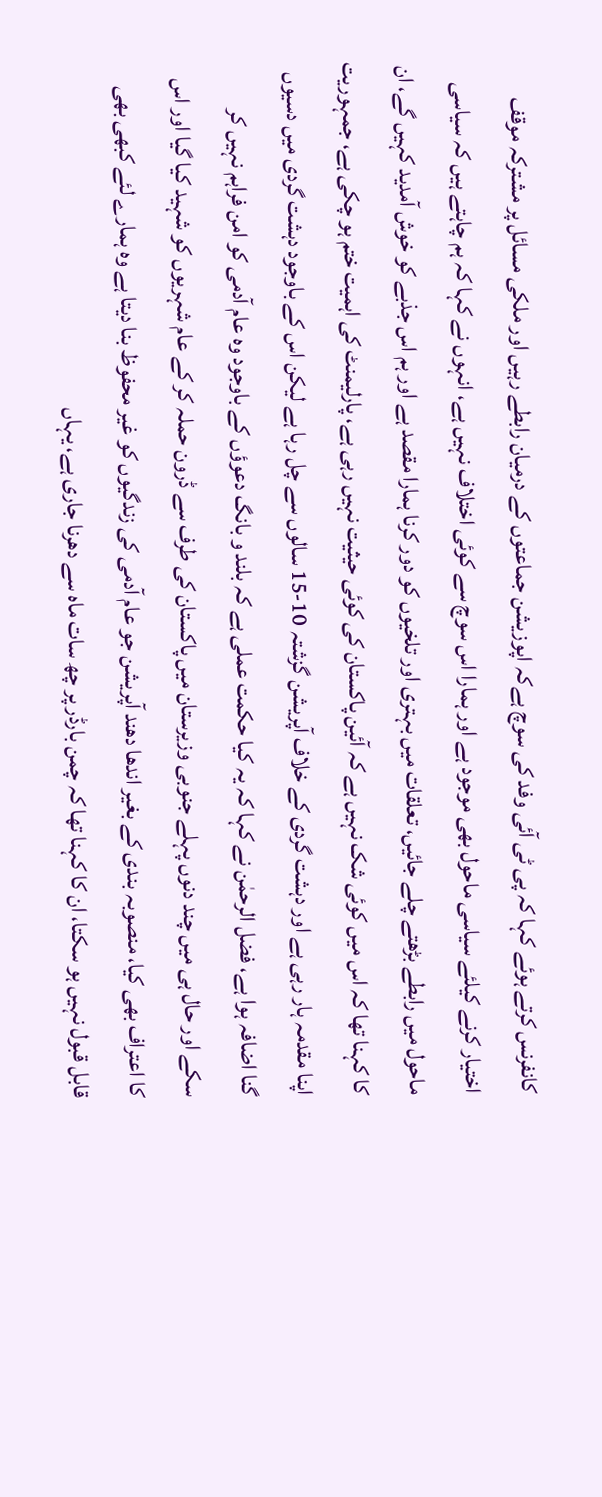کانفرنس کرتے ہوئے کہا کہ پی ٹی آئی وفد کی سوچ ہےکہ اپوزیشن جماعتوں کے درمیان رابطے رہیں اور ملکی مسائل پر مشترکہ موقف اختیار کرنے کیلئے سیاسی ماحول بھی موجود ہے اور ہمارا اس سوچ سے کوئی اختلاف نہیں ہے، انہوں نے کہا کہ ہم چاہتے ہیں کہ سیاسی ماحول میں رابطے بڑھتے چلے جائیں، تعلقات میں بہتری اور تلخیوں کو دور کرنا ہمارا مقصد ہے اور ہم اس جذبے کو خوش آمدید کہیں گے، ان کا کہنا تھا کہ اس میں کوئی شک نہیں ہے کہ آئین پاکستان کی کوئی حیثیت نہیں رہی ہے، پارلیمنٹ کی اہمیت ختم ہو چکی ہے، جمہوریت اپنا مقدمہ ہار رہی ہے اور دہشت گردی کے خلاف آپریشن گزشتہ 10-15 سالوں سے چل رہا ہے لیکن اس کے باوجود دہشت گردی میں دسیوں گنا اضافہ ہوا ہے، فضل الرحمٰن نے کہا کہ یہ کیا حکمت عملی ہے کہ بلند و بانگ دعوؤں کے باوجود وہ عام آدمی کو امن فراہم نہیں کر سکے اور حال ہی میں چند دنوں پہلے جنوبی وزیرستان میں پاکستان کی طرف سے ڈرون حملہ کر کے عام شہریوں کو شہید کیا گیا اور اس کا اعتراف بھی کیا، منصوبہ بندی کے بغیر اندھا دھند آپریشن جو عام آدمی کی زندگیوں کو غیر محفوظ بنا دیتا ہے وہ ہمارے لئے کبھی بھی قابل قبول نہیں ہو سکتا، ان کا کہنا تھا کہ چمن بارڈر پر چھ سات ماہ سے دھرنا جاری ہے، یہاں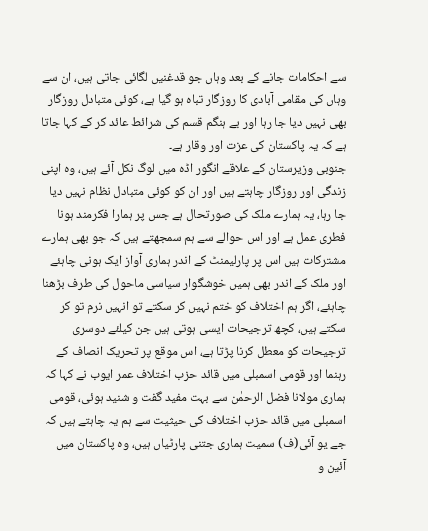سے احکامات جانے کے بعد وہاں جو قدغنیں لگائی جاتی ہیں، ان سے وہاں کی مقامی آبادی کا روزگار تباہ ہو گیا ہے، کوئی متبادل روزگار بھی نہیں دیا جا رہا اور بے ہنگم قسم کی شرائط عائد کر کے کہا جاتا ہے کہ یہ پاکستان کی عزت اور وقار ہے۔
جنوبی وزیرستان کے علاقے انگور اڈہ میں لوگ نکل آئے ہیں، وہ اپنی زندگی اور روزگار چاہتے ہیں اور ان کو کوئی متبادل نظام نہیں دیا جا رہا، یہ ہمارے ملک کی صورتحال ہے جس پر ہمارا فکرمند ہونا فطری عمل ہے اور اس حوالے سے ہم سمجھتے ہیں کہ جو بھی ہمارے مشترکات ہیں اس پر پارلیمنٹ کے اندر ہماری آواز ایک ہونی چاہئے اور ملک کے اندر بھی ہمیں خوشگوار سیاسی ماحول کی طرف بڑھنا چاہئے، اگر ہم اختلاف کو ختم نہیں کر سکتے تو انہیں نرم تو کر سکتے ہیں، کچھ ترجیحات ایسی ہوتی ہیں جن کیلئے دوسری ترجیحات کو معطل کرنا پڑتا ہے، اس موقع پر تحریک انصاف کے رہنما اور قومی اسمبلی میں قائد حزب اختلاف عمر ایوب نے کہا کہ ہماری مولانا فضل الرحمٰن سے بہت مفید گفت و شنید ہوئی، قومی اسمبلی میں قائد حزب اختلاف کی حیثیت سے ہم یہ چاہتے ہیں کہ جے یو آئی(ف) سمیت ہماری جتنی پارٹیاں ہیں، وہ پاکستان میں آئین و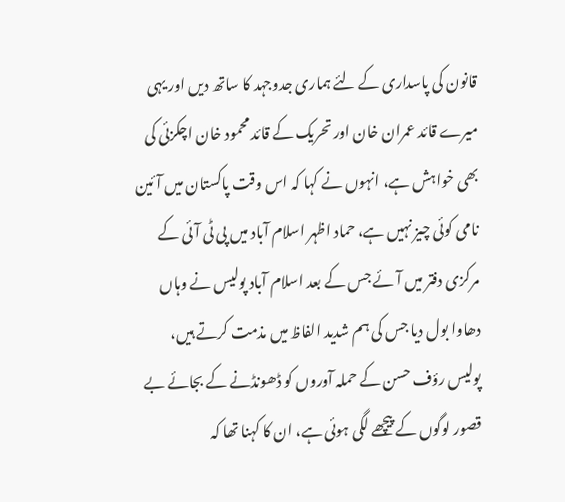قانون کی پاسداری کے لئے ہماری جدوجہد کا ساتھ دیں اور یہی میرے قائد عمران خان اور تحریک کے قائد محمود خان اچکزئی کی بھی خواہش ہے، انہوں نے کہا کہ اس وقت پاکستان میں آئین نامی کوئی چیز نہیں ہے، حماد اظہر اسلام آباد میں پی ٹی آئی کے مرکزی دفتر میں آئے جس کے بعد اسلام آباد پولیس نے وہاں دھاوا بول دیا جس کی ہم شدید الفاظ میں مذمت کرتے ہیں، پولیس رؤف حسن کے حملہ آوروں کو ڈھونڈنے کے بجائے بے قصور لوگوں کے پیچھے لگی ہوئی ہے، ان کا کہنا تھا کہ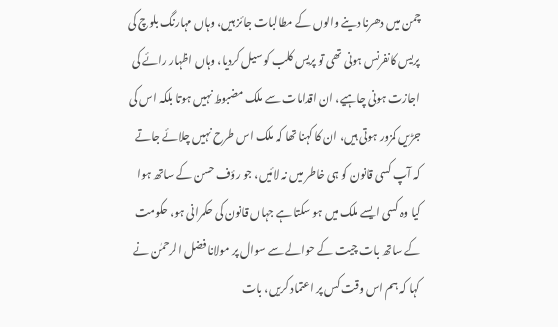چمن میں دھرنا دینے والوں کے مطالبات جائز ہیں، وہاں مہارنگ بلوچ کی پریس کانفرنس ہونی تھی تو پریس کلب کو سیل کردیا، وہاں اظہار رائے کی اجازت ہونی چاہیے، ان اقدامات سے ملک مضبوط نہیں ہوتا بلکہ اس کی جڑیں کمزور ہوتی ہیں، ان کا کہنا تھا کہ ملک اس طرح نہیں چلائے جاتے کہ آپ کسی قانون کو ہی خاطر میں نہ لائیں، جو رؤف حسن کے ساتھ ہوا کیا وہ کسی ایسے ملک میں ہو سکتا ہے جہاں قانون کی حکمرانی ہو، حکومت کے ساتھ بات چیت کے حوالے سے سوال پر مولانا فضل الرحمٰن نے کہا کہ ہم اس وقت کس پر اعتماد کریں، بات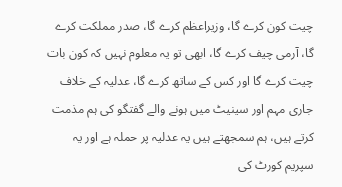چیت کون کرے گا، وزیراعظم کرے گا، صدر مملکت کرے گا، آرمی چیف کرے گا، ابھی تو یہ معلوم نہیں کہ کون بات چیت کرے گا اور کس کے ساتھ کرے گا، عدلیہ کے خلاف جاری مہم اور سینیٹ میں ہونے والے گفتگو کی ہم مذمت کرتے ہیں، ہم سمجھتے ہیں یہ عدلیہ پر حملہ ہے اور یہ سپریم کورٹ کی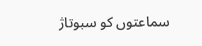سماعتوں کو سبوتاژ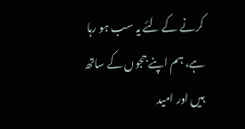کرنے کے لئے یہ سب ہو رہا ہے، ہم اپنے ججوں کے ساتھ ہیں اور امید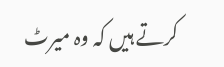کرتے ہیں کہ وہ میرٹ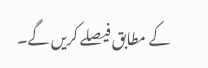کے مطابق فیصلے کریں گے۔